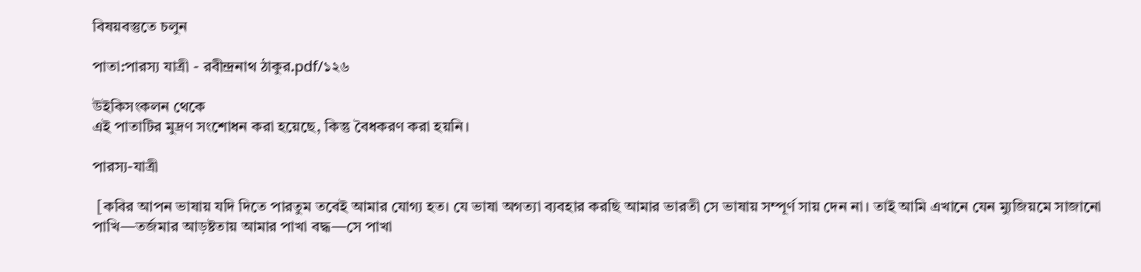বিষয়বস্তুতে চলুন

পাতা:পারস্য যাত্রী - রবীন্দ্রনাথ ঠাকুর.pdf/১২৬

উইকিসংকলন থেকে
এই পাতাটির মুদ্রণ সংশোধন করা হয়েছে, কিন্তু বৈধকরণ করা হয়নি।

পারস্য-যাত্রী

 [কবির আপন ভাষায় যদি দিতে পারতুম তবেই আমার যোগ্য হত। যে ভাষা অগত্যা ব্যবহার করছি আমার ভারতী সে ভাষায় সম্পূর্ণ সায় দেন না। তাই আমি এখানে যেন ম্যুজিয়মে সাজানো পাখি—তর্জমার আড়ষ্টতায় আমার পাখা বদ্ধ—সে পাখা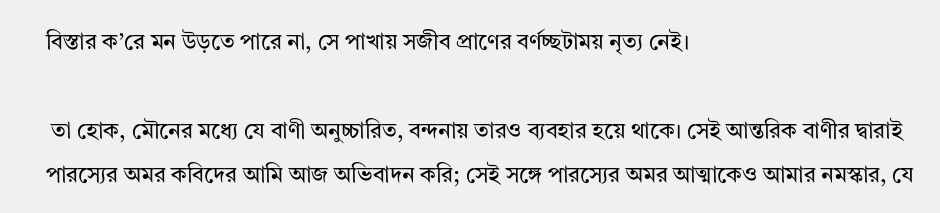বিস্তার ক’রে মন উড়তে পারে না, সে পাখায় সজীব প্রাণের বর্ণচ্ছটাময় নৃত্য নেই।

 তা হোক, মৌনের মধ্যে যে বাণী অনুচ্চারিত, বন্দনায় তারও ব্যবহার হয়ে থাকে। সেই আন্তরিক বাণীর দ্বারাই পারস্যের অমর কবিদের আমি আজ অভিবাদন করি; সেই সঙ্গে পারস্যের অমর আত্মাকেও আমার নমস্কার, যে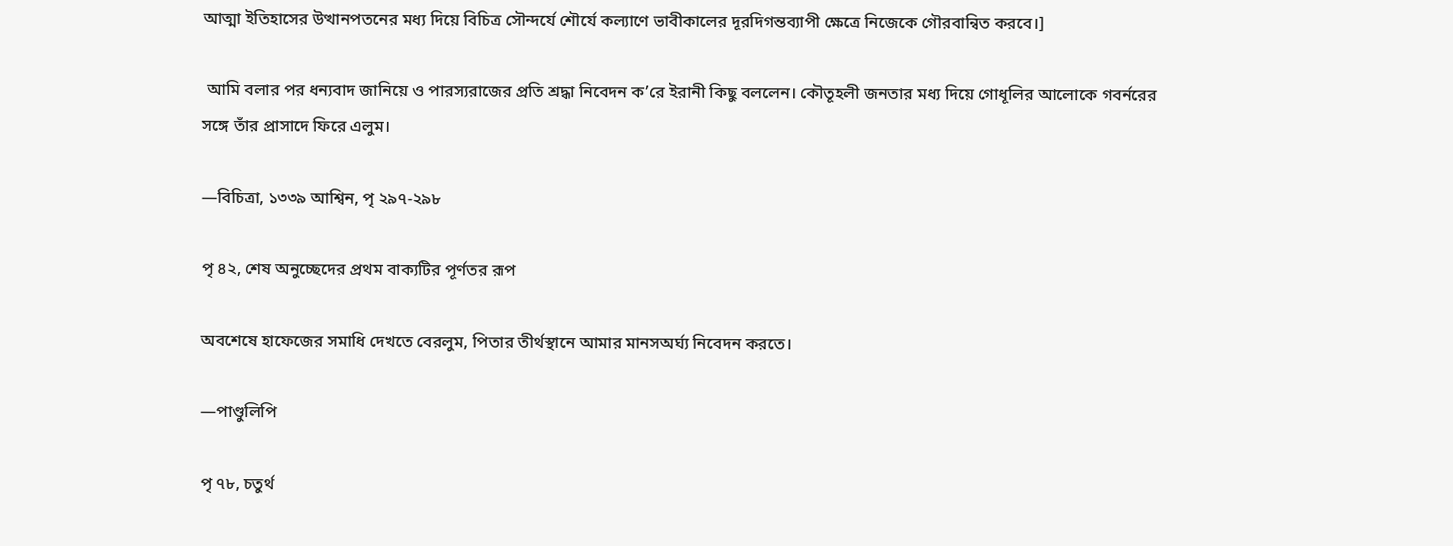আত্মা ইতিহাসের উত্থানপতনের মধ্য দিয়ে বিচিত্র সৌন্দর্যে শৌর্যে কল্যাণে ভাবীকালের দূরদিগন্তব্যাপী ক্ষেত্রে নিজেকে গৌরবান্বিত করবে।]

 আমি বলার পর ধন্যবাদ জানিয়ে ও পারস্যরাজের প্রতি শ্রদ্ধা নিবেদন ক’রে ইরানী কিছু বললেন। কৌতূহলী জনতার মধ্য দিয়ে গোধূলির আলোকে গবর্নরের সঙ্গে তাঁর প্রাসাদে ফিরে এলুম।

—বিচিত্রা, ১৩৩৯ আশ্বিন, পৃ ২৯৭-২৯৮

পৃ ৪২, শেষ অনুচ্ছেদের প্রথম বাক্যটির পূর্ণতর রূপ

অবশেষে হাফেজের সমাধি দেখতে বেরলুম, পিতার তীর্থস্থানে আমার মানসঅর্ঘ্য নিবেদন করতে।

—পাণ্ডুলিপি

পৃ ৭৮, চতুর্থ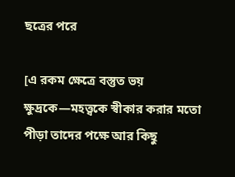ছত্রের পরে

[এ রকম ক্ষেত্রে বস্তুত ভয় ক্ষুদ্রকে—মহত্ত্বকে স্বীকার করার মতো পীড়া তাদের পক্ষে আর কিছু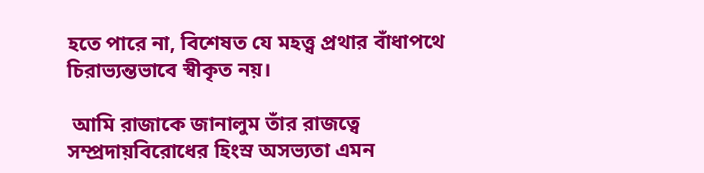হতে পারে না, বিশেষত যে মহত্ত্ব প্রথার বাঁধাপথে চিরাভ্যন্তভাবে স্বীকৃত নয়।

 আমি রাজাকে জানালুম তাঁর রাজত্বে সম্প্রদায়বিরোধের হিংস্র অসভ্যতা এমন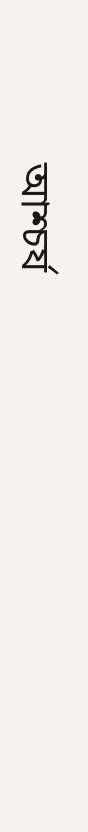আশ্চর্য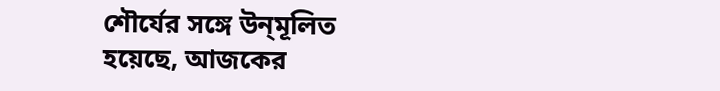শৌর্যের সঙ্গে উন্‌মূলিত হয়েছে, আজকের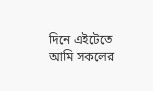দিনে এইটেতে আমি সকলের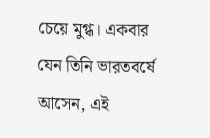চেয়ে মুগ্ধ। একবার যেন তিনি ভারতবর্ষে আসেন, এই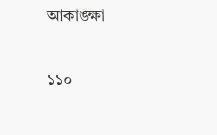আকাঙ্ক্ষা

১১০